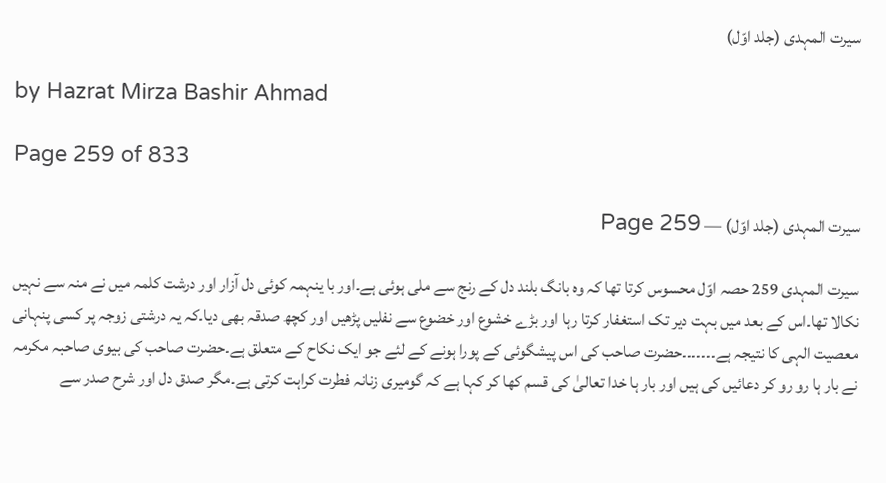سیرت المہدی (جلد اوّل)

by Hazrat Mirza Bashir Ahmad

Page 259 of 833

سیرت المہدی (جلد اوّل) — Page 259

سیرت المہدی 259 حصہ اوّل محسوس کرتا تھا کہ وہ بانگ بلند دل کے رنج سے ملی ہوئی ہے۔اور با ینہمہ کوئی دل آزار اور درشت کلمہ میں نے منہ سے نہیں نکالا تھا۔اس کے بعد میں بہت دیر تک استغفار کرتا رہا اور بڑے خشوع اور خضوع سے نفلیں پڑھیں اور کچھ صدقہ بھی دیا۔کہ یہ درشتی زوجہ پر کسی پنہانی معصیت الہی کا نتیجہ ہے۔۔۔۔۔۔۔حضرت صاحب کی اس پیشگوئی کے پورا ہونے کے لئے جو ایک نکاح کے متعلق ہے۔حضرت صاحب کی بیوی صاحبہ مکرمہ نے بار ہا رو رو کر دعائیں کی ہیں اور بار ہا خدا تعالیٰ کی قسم کھا کر کہا ہے کہ گومیری زنانہ فطرت کراہت کرتی ہے۔مگر صدق دل اور شرح صدر سے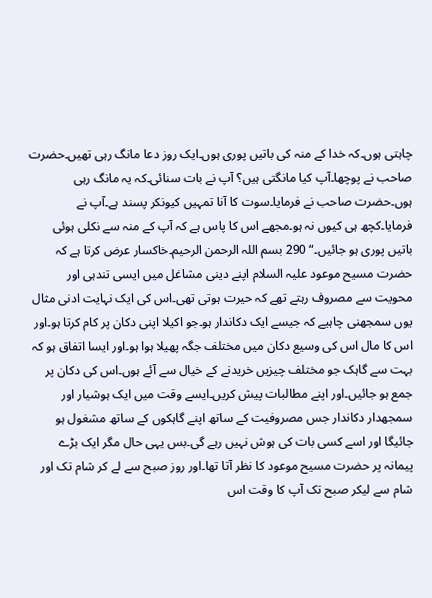چاہتی ہوں۔کہ خدا کے منہ کی باتیں پوری ہوں۔ایک روز دعا مانگ رہی تھیں۔حضرت صاحب نے پوچھا۔آپ کیا مانگتی ہیں؟ آپ نے بات سنائی۔کہ یہ مانگ رہی ہوں۔حضرت صاحب نے فرمایا۔سوت کا آنا تمہیں کیونکر پسند ہے۔آپ نے فرمایا۔کچھ ہی کیوں نہ ہو۔مجھے اس کا پاس ہے کہ آپ کے منہ سے نکلی ہوئی باتیں پوری ہو جائیں۔“ 290 بسم اللہ الرحمن الرحیم۔خاکسار عرض کرتا ہے کہ حضرت مسیح موعود علیہ السلام اپنے دینی مشاغل میں ایسی تندہی اور محویت سے مصروف رہتے تھے کہ حیرت ہوتی تھی۔اس کی ایک نہایت ادنی مثال یوں سمجھنی چاہیے کہ جیسے ایک دکاندار ہو۔جو اکیلا اپنی دکان پر کام کرتا ہو۔اور اس کا مال اس کی وسیع دکان میں مختلف جگہ پھیلا ہوا ہو۔اور ایسا اتفاق ہو کہ بہت سے گاہک جو مختلف چیزیں خریدنے کے خیال سے آئے ہوں۔اس کی دکان پر جمع ہو جائیں۔اور اپنے مطالبات پیش کریں۔ایسے وقت میں ایک ہوشیار اور سمجھدار دکاندار جس مصروفیت کے ساتھ اپنے گاہکوں کے ساتھ مشغول ہو جائیگا اور اسے کسی بات کی ہوش نہیں رہے گی۔بس یہی حال مگر ایک بڑے پیمانہ پر حضرت مسیح موعود کا نظر آتا تھا۔اور روز صبح سے لے کر شام تک اور شام سے لیکر صبح تک آپ کا وقت اس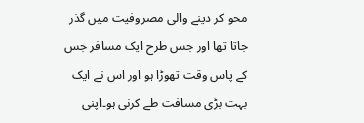محو کر دینے والی مصروفیت میں گذر جاتا تھا اور جس طرح ایک مسافر جس کے پاس وقت تھوڑا ہو اور اس نے ایک بہت بڑی مسافت طے کرنی ہو۔اپنی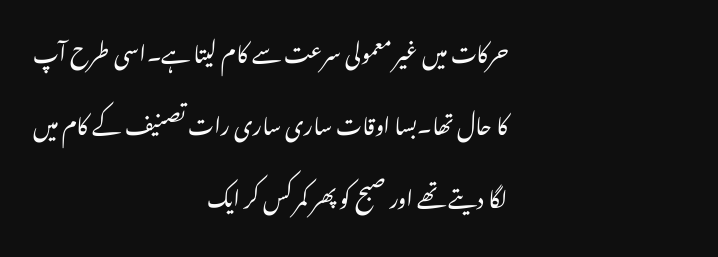حرکات میں غیر معمولی سرعت سے کام لیتا ہے۔اسی طرح آپ کا حال تھا۔بسا اوقات ساری ساری رات تصنیف کے کام میں لگا دیتے تھے اور صبح کو پھر کمر کس کر ایک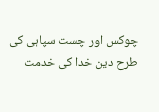چوکس اور چست سپاہی کی طرح دین خدا کی خدمت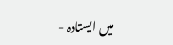میں ایستادہ -